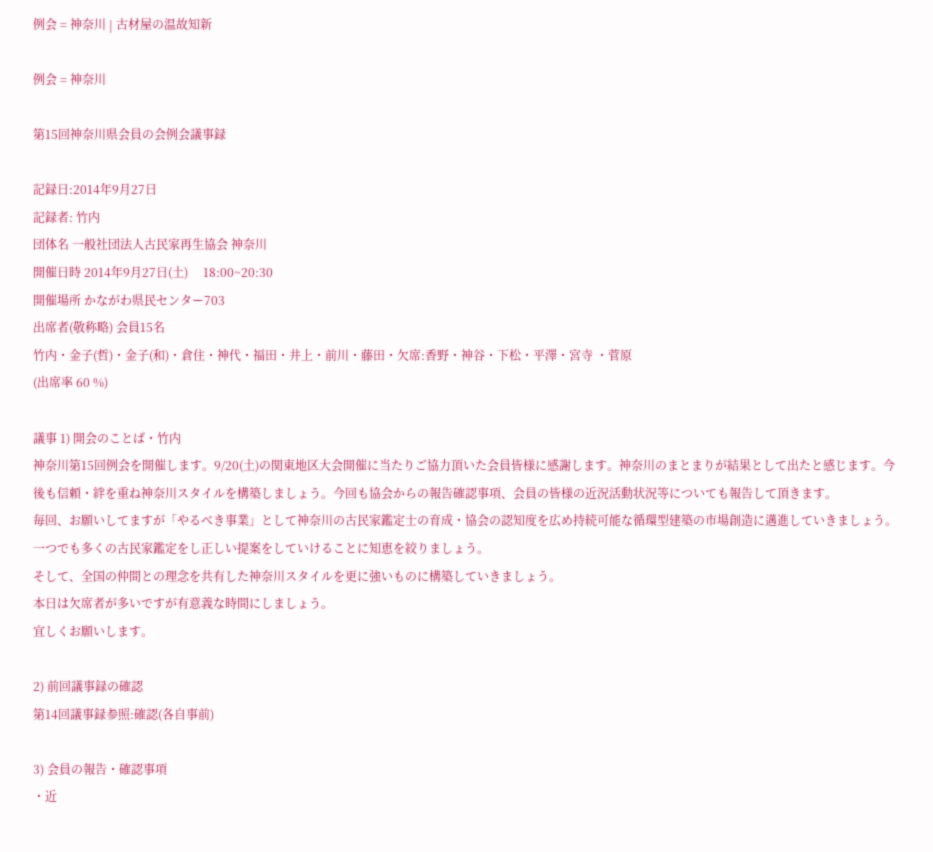例会 = 神奈川 | 古材屋の温故知新

例会 = 神奈川

第15回神奈川県会員の会例会議事録

記録日:2014年9月27日
記録者: 竹内
団体名 一般社団法人古民家再生協会 神奈川
開催日時 2014年9月27日(土)     18:00~20:30
開催場所 かながわ県民センター703
出席者(敬称略) 会員15名
竹内・金子(哲)・金子(和)・倉住・神代・福田・井上・前川・藤田・欠席:香野・神谷・下松・平澤・宮寺 ・菅原
(出席率 60 %)

議事 1) 開会のことば・竹内
神奈川第15回例会を開催します。9/20(土)の関東地区大会開催に当たりご協力頂いた会員皆様に感謝します。神奈川のまとまりが結果として出たと感じます。今後も信頼・絆を重ね神奈川スタイルを構築しましょう。今回も協会からの報告確認事項、会員の皆様の近況活動状況等についても報告して頂きます。
毎回、お願いしてますが「やるべき事業」として神奈川の古民家鑑定士の育成・協会の認知度を広め持続可能な循環型建築の市場創造に邁進していきましょう。一つでも多くの古民家鑑定をし正しい提案をしていけることに知恵を絞りましょう。
そして、全国の仲間との理念を共有した神奈川スタイルを更に強いものに構築していきましょう。
本日は欠席者が多いですが有意義な時間にしましょう。
宜しくお願いします。

2) 前回議事録の確認
第14回議事録参照:確認(各自事前)

3) 会員の報告・確認事項
・近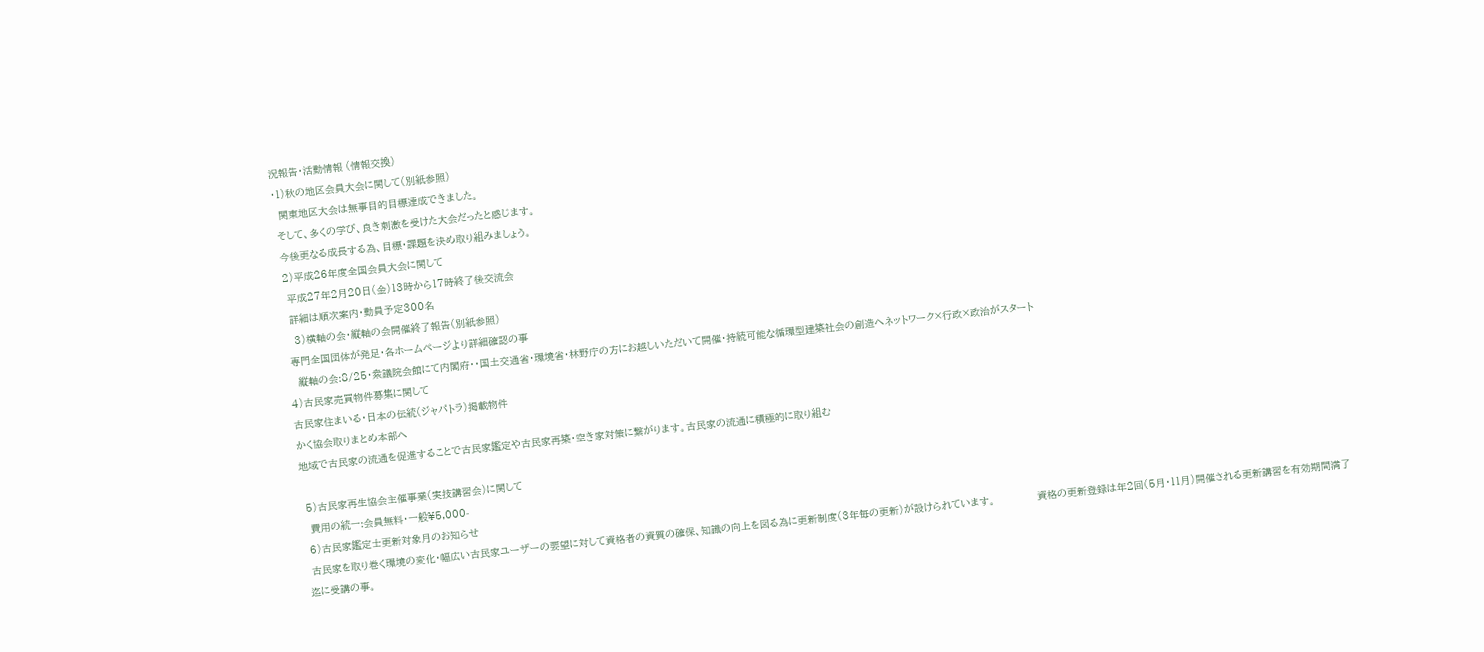況報告・活動情報 (情報交換)
・1)秋の地区会員大会に関して(別紙参照)
  関東地区大会は無事目的目標達成できました。
 そして、多くの学び、良き刺激を受けた大会だったと感じます。
 今後更なる成長する為、目標・課題を決め取り組みましょう。
 2)平成26年度全国会員大会に関して
  平成27年2月20日(金)13時から17時終了後交流会
  詳細は順次案内・動員予定300名
   3)横軸の会・縦軸の会開催終了報告(別紙参照)
 専門全国団体が発足・各ホームページより詳細確認の事
   縦軸の会:8/25・衆議院会館にて内閣府・・国土交通省・環境省・林野庁の方にお越しいただいて開催・持続可能な循環型建築社会の創造へネットワーク×行政×政治がスタート
4)古民家売買物件募集に関して
古民家住まいる・日本の伝統(ジャパトラ)掲載物件
かく協会取りまとめ本部へ
地域で古民家の流通を促進することで古民家鑑定や古民家再築・空き家対策に繋がります。古民家の流通に積極的に取り組む

 5)古民家再生協会主催事業(実技講習会)に関して
  費用の統一:会員無料・一般¥5,000-
 6)古民家鑑定士更新対象月のお知らせ
 古民家を取り巻く環境の変化・幅広い古民家ユーザーの要望に対して資格者の資質の確保、知識の向上を図る為に更新制度(3年毎の更新)が設けられています。              資格の更新登録は年2回(5月・11月)開催される更新講習を有効期間満了迄に受講の事。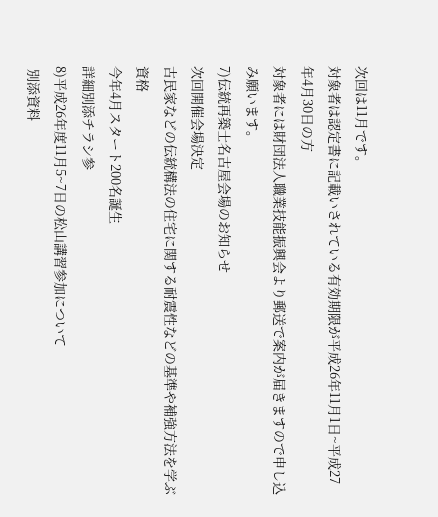次回は11月です。
対象者は認定書に記載いされている有効期限が平成26年11月1日~平成27年4月30日の方
対象者には財団法人職業技能振興会より郵送で案内が届きますので申し込み願います。
7)伝統再築士名古屋会場のお知らせ
次回開催会場決定
古民家などの伝統構法の住宅に関する耐震性などの基準や補強方法を学ぶ資格
今年4月スタート200名誕生
詳細別添チラシ参
8)平成26年度11月5~7日の松山講習参加について
 別添資料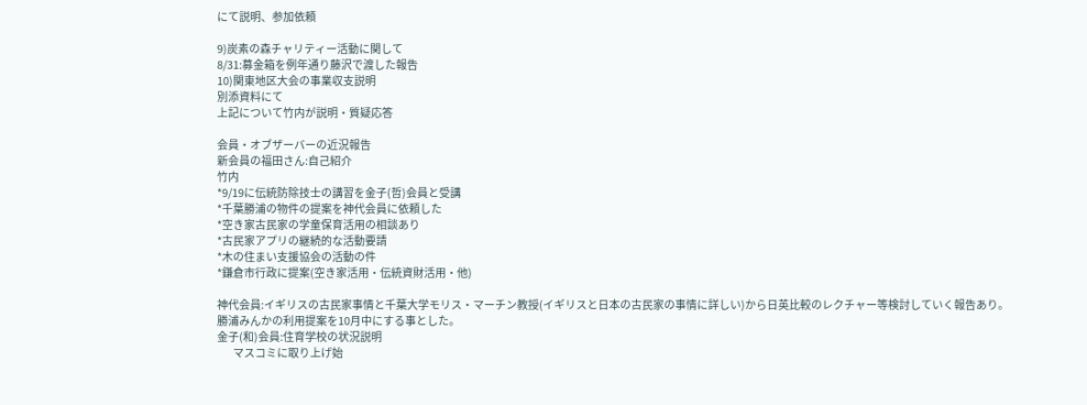にて説明、参加依頼

9)炭素の森チャリティー活動に関して
8/31:募金箱を例年通り藤沢で渡した報告
10)関東地区大会の事業収支説明
別添資料にて
上記について竹内が説明・質疑応答

会員・オブザーバーの近況報告
新会員の福田さん:自己紹介
竹内
*9/19に伝統防除技士の講習を金子(哲)会員と受講
*千葉勝浦の物件の提案を神代会員に依頼した
*空き家古民家の学童保育活用の相談あり
*古民家アプリの継続的な活動要請
*木の住まい支援協会の活動の件
*鎌倉市行政に提案(空き家活用・伝統資財活用・他)

神代会員:イギリスの古民家事情と千葉大学モリス・マーチン教授(イギリスと日本の古民家の事情に詳しい)から日英比較のレクチャー等検討していく報告あり。
勝浦みんかの利用提案を10月中にする事とした。
金子(和)会員:住育学校の状況説明
        マスコミに取り上げ始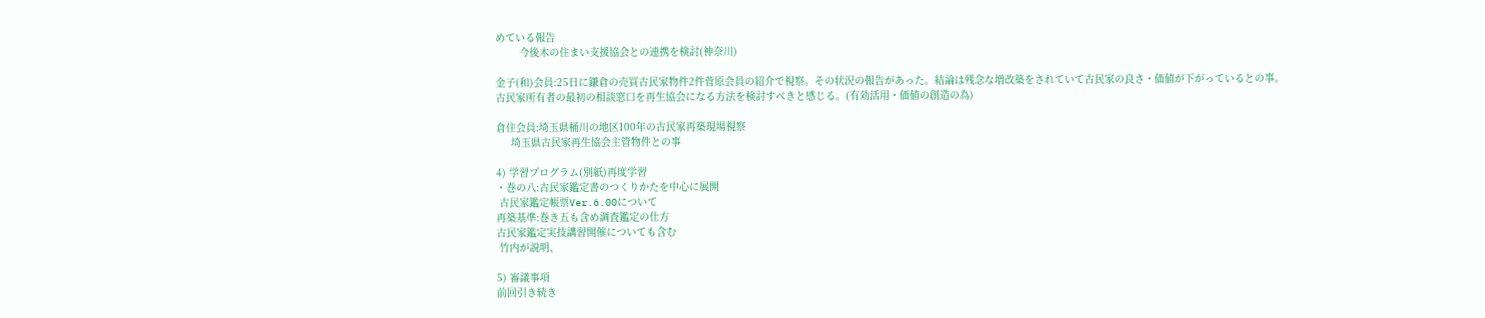めている報告
        今後木の住まい支援協会との連携を検討(神奈川)

金子(和)会員:25日に鎌倉の売買古民家物件2件菅原会員の紹介で視察。その状況の報告があった。結論は残念な増改築をされていて古民家の良さ・価値が下がっているとの事。
古民家所有者の最初の相談窓口を再生協会になる方法を検討すべきと感じる。(有効活用・価値の創造の為)

倉住会員:埼玉県桶川の地区100年の古民家再築現場視察
     埼玉県古民家再生協会主管物件との事

4) 学習プログラム(別紙)再度学習
・巻の八:古民家鑑定書のつくりかたを中心に展開
 古民家鑑定帳票Ver.6.00について
再築基準:巻き五も含め調査鑑定の仕方
古民家鑑定実技講習開催についても含む
 竹内が説明、

5) 審議事項
前回引き続き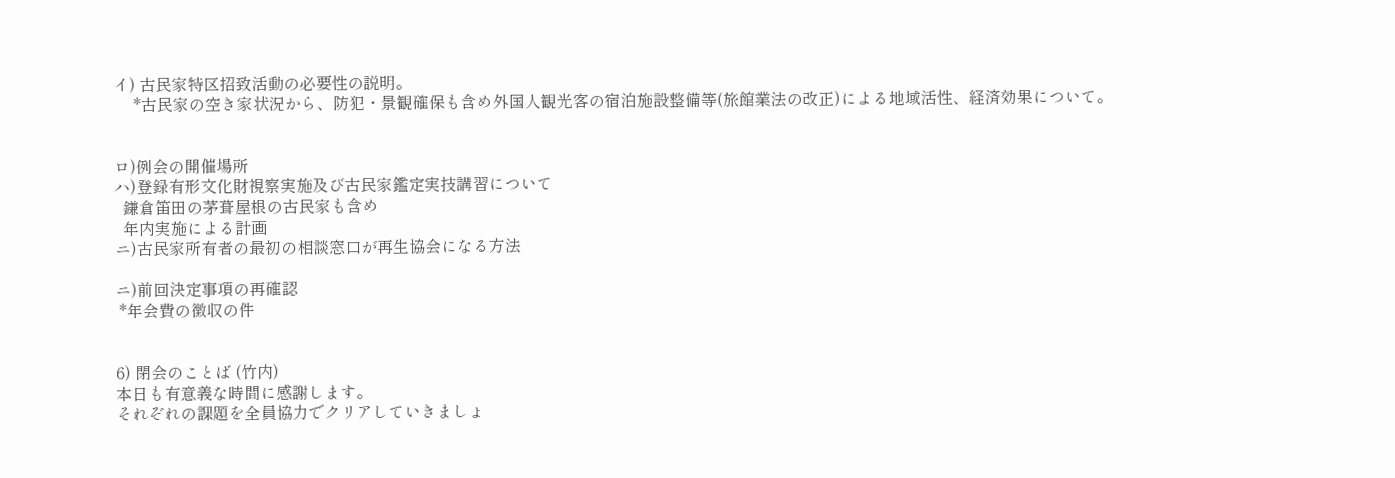イ) 古民家特区招致活動の必要性の説明。
     *古民家の空き家状況から、防犯・景観確保も含め外国人観光客の宿泊施設整備等(旅館業法の改正)による地域活性、経済効果について。


ロ)例会の開催場所
ハ)登録有形文化財視察実施及び古民家鑑定実技講習について
  鎌倉笛田の茅葺屋根の古民家も含め
  年内実施による計画
ニ)古民家所有者の最初の相談窓口が再生協会になる方法

ニ)前回決定事項の再確認
 *年会費の徴収の件


6) 閉会のことば (竹内)
本日も有意義な時間に感謝します。
それぞれの課題を全員協力でクリアしていきましょ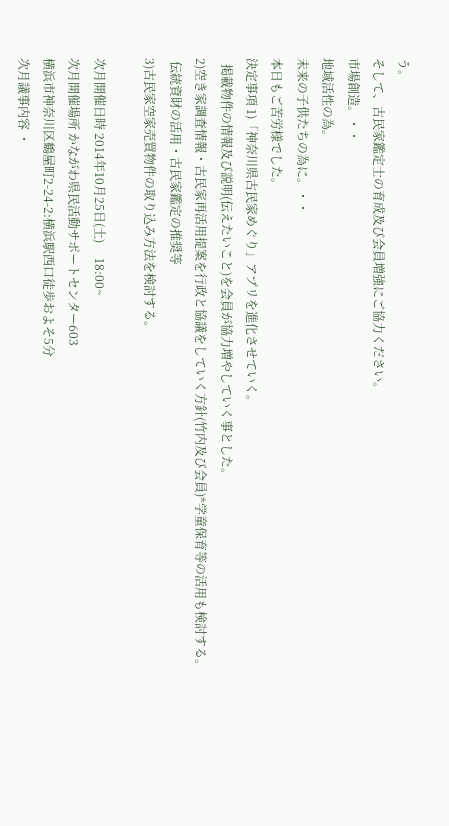う。
そして、古民家鑑定士の育成及び会員増強にご協力ください。
市場創造。・・
地域活性の為。
未来の子供たちの為に。・・
本日もご苦労様でした。
決定事項 1)「神奈川県古民家めぐり」アプリを進化させていく。
  掲載物件の情報及び説明(伝えたいこと)を会員が協力増やしていく事とした。
2)空き家調査情報・古民家再活用提案を行政と協議をしていく方針(竹内及び会員)*学童保育等の活用も検討する。
 伝統資財の活用・古民家鑑定の推奨等
3)古民家空家売買物件の取り込み方法を検討する。

次月開催日時 2014年10月25日(土)     18:00~
次月開催場所 かながわ県民活動サポートセンター603
横浜市神奈川区鶴屋町2-24-2:横浜駅西口徒歩およそ5分
次月議事内容 ・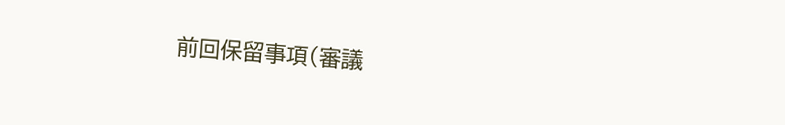前回保留事項(審議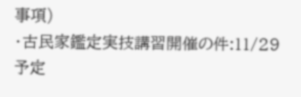事項)
・古民家鑑定実技講習開催の件:11/29予定